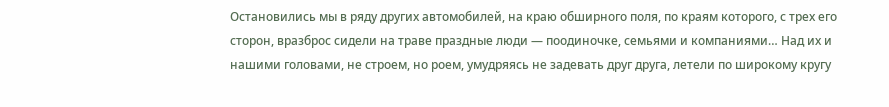Остановились мы в ряду других автомобилей, на краю обширного поля, по краям которого, с трех его сторон, вразброс сидели на траве праздные люди — поодиночке, семьями и компаниями… Над их и нашими головами, не строем, но роем, умудряясь не задевать друг друга, летели по широкому кругу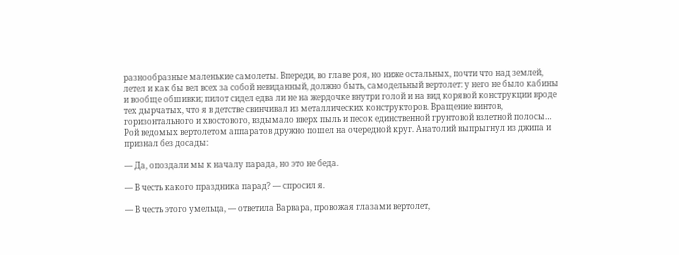разнообразные маленькие самолеты. Впереди, во главе роя, но ниже остальных, почти что над землей, летел и как бы вел всех за собой невиданный, должно быть, самодельный вертолет: у него не было кабины и вообще обшивки; пилот сидел едва ли не на жердочке внутри голой и на вид корявой конструкции вроде тех дырчатых, что я в детстве свинчивал из металлических конструкторов. Вращение винтов, горизонтального и хвостового, вздымало вверх пыль и песок единственной грунтовой взлетной полосы… Рой ведомых вертолетом аппаратов дружно пошел на очередной круг. Анатолий выпрыгнул из джипа и признал без досады:

— Да, опоздали мы к началу парада, но это не беда.

— В честь какого праздника парад? — спросил я.

— В честь этого умельца, — ответила Варвара, провожая глазами вертолет,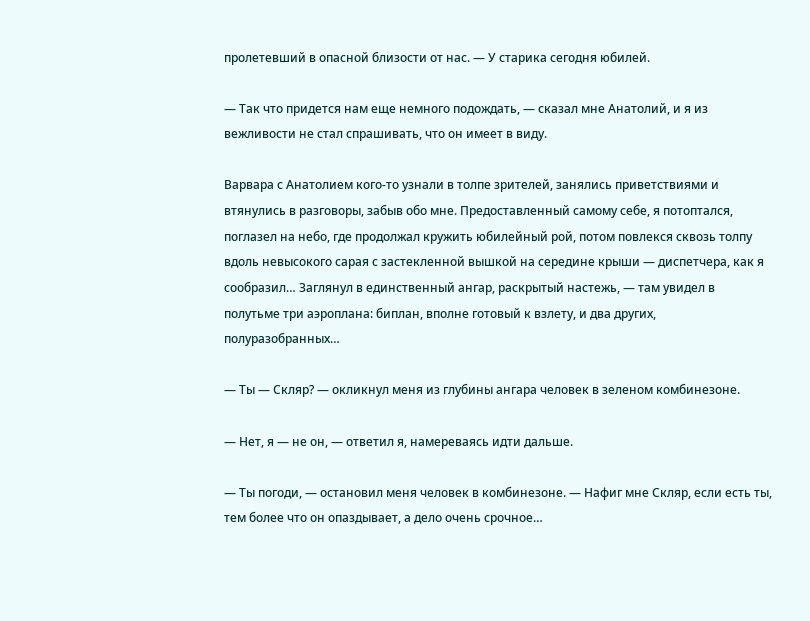пролетевший в опасной близости от нас. — У старика сегодня юбилей.

— Так что придется нам еще немного подождать, — сказал мне Анатолий, и я из вежливости не стал спрашивать, что он имеет в виду.

Варвара с Анатолием кого-то узнали в толпе зрителей, занялись приветствиями и втянулись в разговоры, забыв обо мне. Предоставленный самому себе, я потоптался, поглазел на небо, где продолжал кружить юбилейный рой, потом повлекся сквозь толпу вдоль невысокого сарая с застекленной вышкой на середине крыши — диспетчера, как я сообразил… Заглянул в единственный ангар, раскрытый настежь, — там увидел в полутьме три аэроплана: биплан, вполне готовый к взлету, и два других, полуразобранных…

— Ты — Скляр? — окликнул меня из глубины ангара человек в зеленом комбинезоне.

— Нет, я — не он, — ответил я, намереваясь идти дальше.

— Ты погоди, — остановил меня человек в комбинезоне. — Нафиг мне Скляр, если есть ты, тем более что он опаздывает, а дело очень срочное…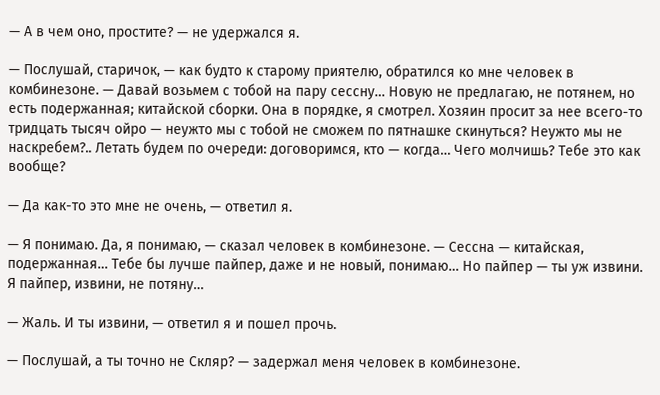— А в чем оно, простите? — не удержался я.

— Послушай, старичок, — как будто к старому приятелю, обратился ко мне человек в комбинезоне. — Давай возьмем с тобой на пару сессну… Новую не предлагаю, не потянем, но есть подержанная; китайской сборки. Она в порядке, я смотрел. Хозяин просит за нее всего-то тридцать тысяч ойро — неужто мы с тобой не сможем по пятнашке скинуться? Неужто мы не наскребем?.. Летать будем по очереди: договоримся, кто — когда… Чего молчишь? Тебе это как вообще?

— Да как-то это мне не очень, — ответил я.

— Я понимаю. Да, я понимаю, — сказал человек в комбинезоне. — Сессна — китайская, подержанная… Тебе бы лучше пайпер, даже и не новый, понимаю… Но пайпер — ты уж извини. Я пайпер, извини, не потяну…

— Жаль. И ты извини, — ответил я и пошел прочь.

— Послушай, а ты точно не Скляр? — задержал меня человек в комбинезоне.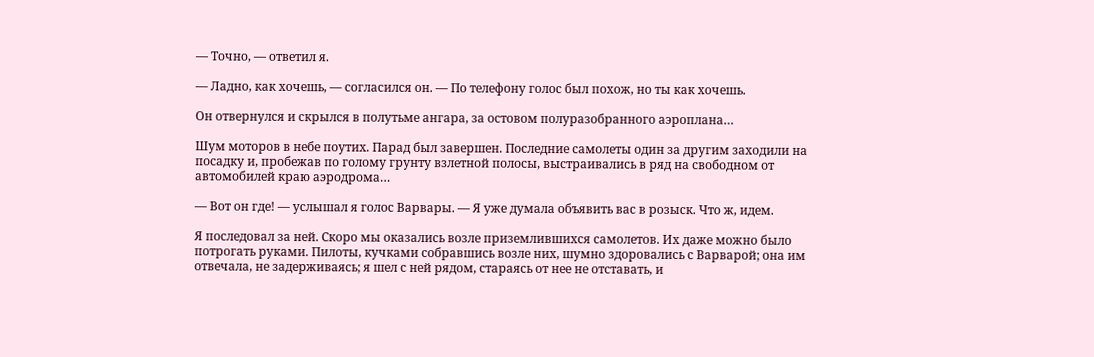— Точно, — ответил я.

— Ладно, как хочешь, — согласился он. — По телефону голос был похож, но ты как хочешь.

Он отвернулся и скрылся в полутьме ангара, за остовом полуразобранного аэроплана…

Шум моторов в небе поутих. Парад был завершен. Последние самолеты один за другим заходили на посадку и, пробежав по голому грунту взлетной полосы, выстраивались в ряд на свободном от автомобилей краю аэродрома…

— Вот он где! — услышал я голос Варвары. — Я уже думала объявить вас в розыск. Что ж, идем.

Я последовал за ней. Скоро мы оказались возле приземлившихся самолетов. Их даже можно было потрогать руками. Пилоты, кучками собравшись возле них, шумно здоровались с Варварой; она им отвечала, не задерживаясь; я шел с ней рядом, стараясь от нее не отставать, и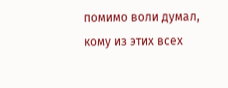помимо воли думал, кому из этих всех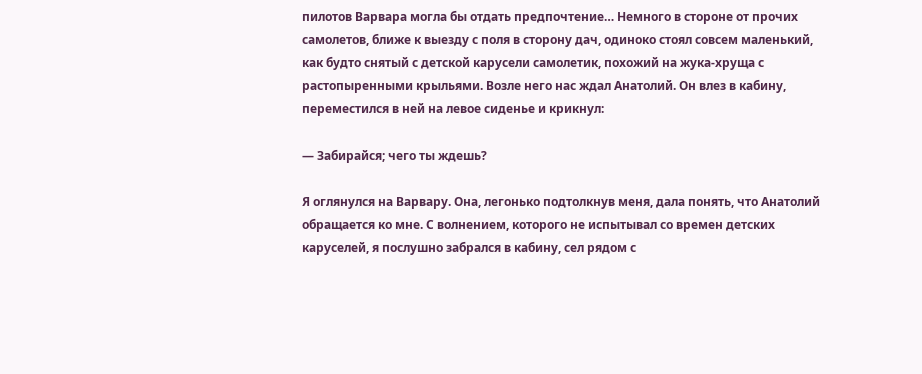пилотов Варвара могла бы отдать предпочтение… Немного в стороне от прочих самолетов, ближе к выезду с поля в сторону дач, одиноко стоял совсем маленький, как будто снятый с детской карусели самолетик, похожий на жука-хруща с растопыренными крыльями. Возле него нас ждал Анатолий. Он влез в кабину, переместился в ней на левое сиденье и крикнул:

— Забирайся; чего ты ждешь?

Я оглянулся на Варвару. Она, легонько подтолкнув меня, дала понять, что Анатолий обращается ко мне. С волнением, которого не испытывал со времен детских каруселей, я послушно забрался в кабину, сел рядом с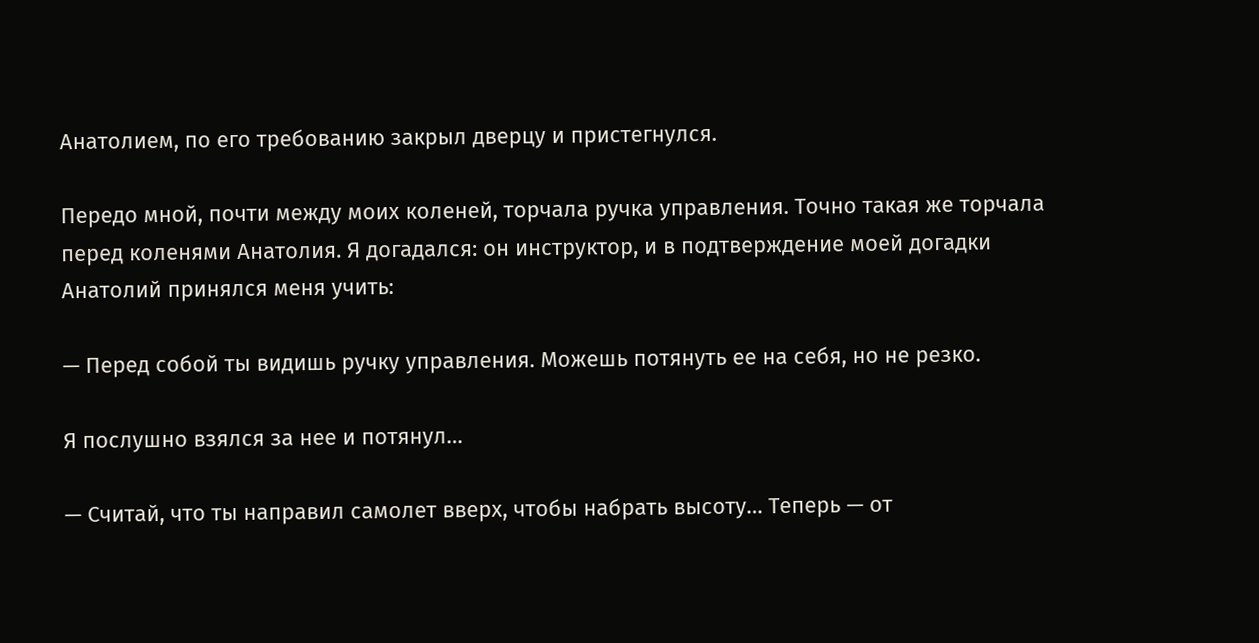Анатолием, по его требованию закрыл дверцу и пристегнулся.

Передо мной, почти между моих коленей, торчала ручка управления. Точно такая же торчала перед коленями Анатолия. Я догадался: он инструктор, и в подтверждение моей догадки Анатолий принялся меня учить:

— Перед собой ты видишь ручку управления. Можешь потянуть ее на себя, но не резко.

Я послушно взялся за нее и потянул…

— Считай, что ты направил самолет вверх, чтобы набрать высоту… Теперь — от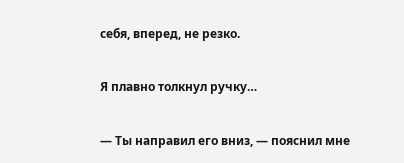себя, вперед, не резко.

Я плавно толкнул ручку…

— Ты направил его вниз, — пояснил мне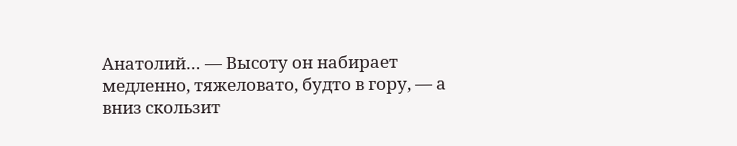Анатолий… — Высоту он набирает медленно, тяжеловато, будто в гору, — а вниз скользит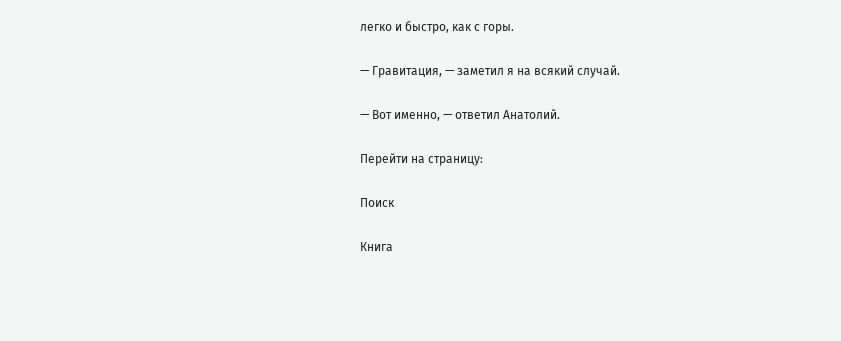легко и быстро, как с горы.

— Гравитация, — заметил я на всякий случай.

— Вот именно, — ответил Анатолий.

Перейти на страницу:

Поиск

Книга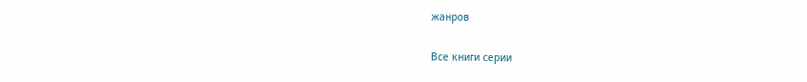жанров

Все книги серии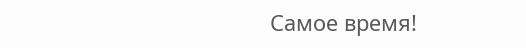Самое время!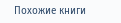Похожие книги